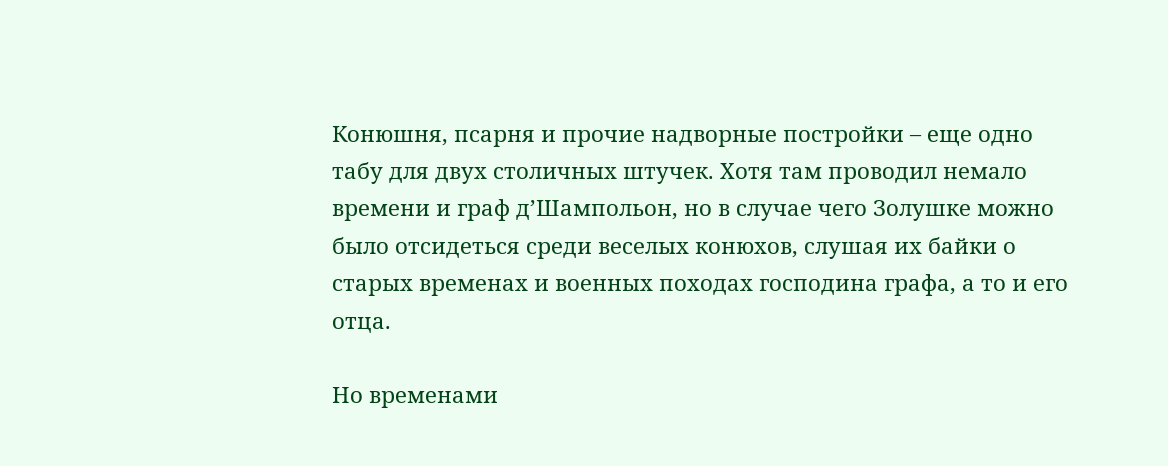Конюшня, псарня и прочие надворные постройки – еще одно табу для двух столичных штучек. Хотя там проводил немало времени и граф д’Шампольон, но в случае чего Золушке можно было отсидеться среди веселых конюхов, слушая их байки о старых временах и военных походах господина графа, а то и его отца.

Но временами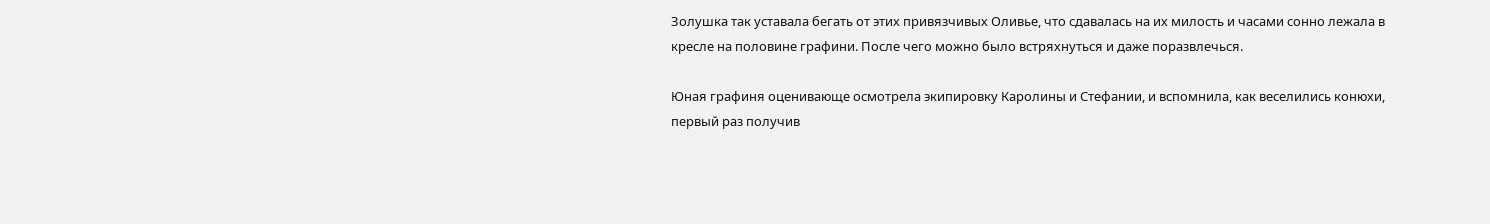Золушка так уставала бегать от этих привязчивых Оливье, что сдавалась на их милость и часами сонно лежала в кресле на половине графини. После чего можно было встряхнуться и даже поразвлечься.

Юная графиня оценивающе осмотрела экипировку Каролины и Стефании, и вспомнила, как веселились конюхи, первый раз получив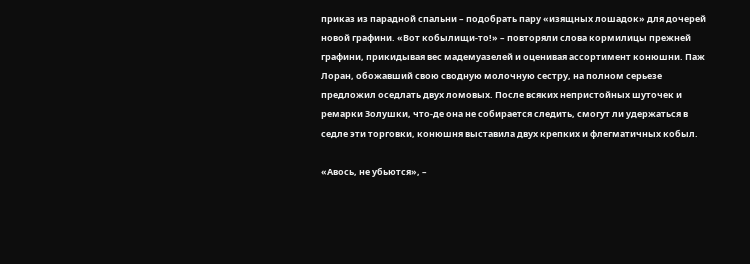приказ из парадной спальни – подобрать пару «изящных лошадок» для дочерей новой графини. «Вот кобылищи-то!» – повторяли слова кормилицы прежней графини, прикидывая вес мадемуазелей и оценивая ассортимент конюшни. Паж Лоран, обожавший свою сводную молочную сестру, на полном серьезе предложил оседлать двух ломовых. После всяких непристойных шуточек и ремарки Золушки, что-де она не собирается следить, смогут ли удержаться в седле эти торговки, конюшня выставила двух крепких и флегматичных кобыл.

«Авось, не убьются», –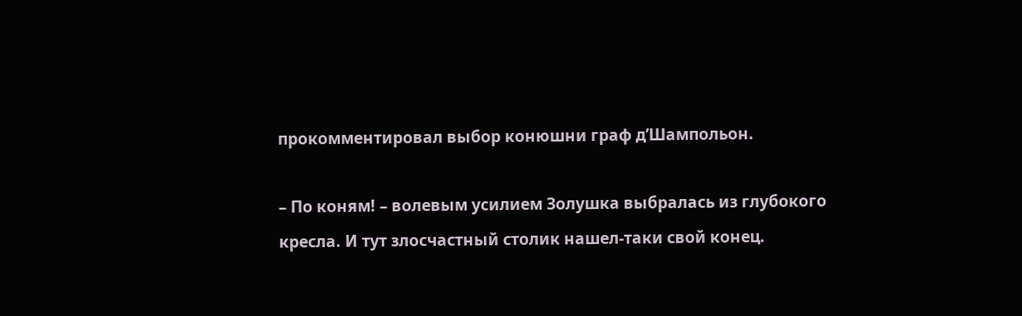прокомментировал выбор конюшни граф д’Шампольон.

– По коням! – волевым усилием Золушка выбралась из глубокого кресла. И тут злосчастный столик нашел-таки свой конец.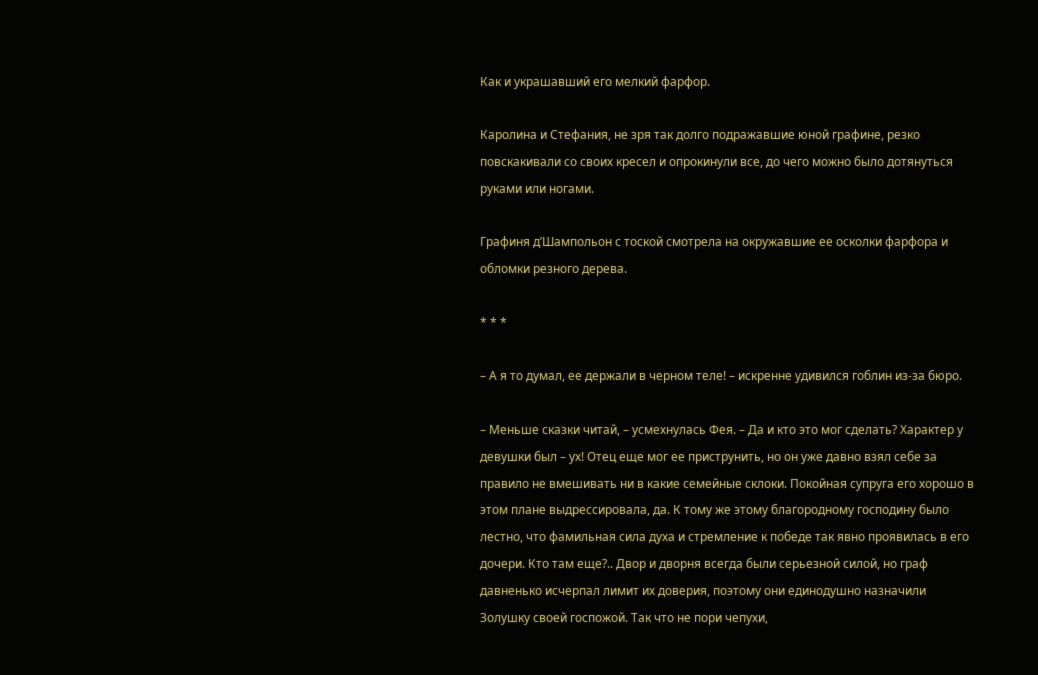Как и украшавший его мелкий фарфор.

Каролина и Стефания, не зря так долго подражавшие юной графине, резко повскакивали со своих кресел и опрокинули все, до чего можно было дотянуться руками или ногами.

Графиня д’Шампольон с тоской смотрела на окружавшие ее осколки фарфора и обломки резного дерева.

* * *

– А я то думал, ее держали в черном теле! – искренне удивился гоблин из-за бюро.

– Меньше сказки читай, – усмехнулась Фея. – Да и кто это мог сделать? Характер у девушки был – ух! Отец еще мог ее приструнить, но он уже давно взял себе за правило не вмешивать ни в какие семейные склоки. Покойная супруга его хорошо в этом плане выдрессировала, да. К тому же этому благородному господину было лестно, что фамильная сила духа и стремление к победе так явно проявилась в его дочери. Кто там еще?.. Двор и дворня всегда были серьезной силой, но граф давненько исчерпал лимит их доверия, поэтому они единодушно назначили Золушку своей госпожой. Так что не пори чепухи,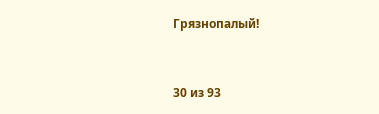Грязнопалый!



30 из 93